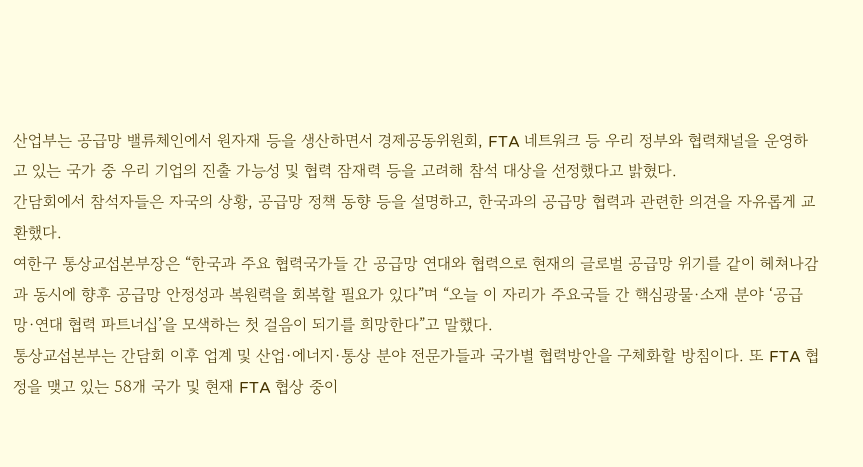산업부는 공급망 밸류체인에서 원자재 등을 생산하면서 경제공동위원회, FTA 네트워크 등 우리 정부와 협력채널을 운영하고 있는 국가 중 우리 기업의 진출 가능성 및 협력 잠재력 등을 고려해 참석 대상을 선정했다고 밝혔다.
간담회에서 참석자들은 자국의 상황, 공급망 정책 동향 등을 설명하고, 한국과의 공급망 협력과 관련한 의견을 자유롭게 교환했다.
여한구 통상교섭본부장은 “한국과 주요 협력국가들 간 공급망 연대와 협력으로 현재의 글로벌 공급망 위기를 같이 헤쳐나감과 동시에 향후 공급망 안정성과 복원력을 회복할 필요가 있다”며 “오늘 이 자리가 주요국들 간 핵심광물·소재 분야 ‘공급망·연대 협력 파트너십’을 모색하는 첫 걸음이 되기를 희망한다”고 말했다.
통상교섭본부는 간담회 이후 업계 및 산업·에너지·통상 분야 전문가들과 국가별 협력방안을 구체화할 방침이다. 또 FTA 협정을 맺고 있는 58개 국가 및 현재 FTA 협상 중이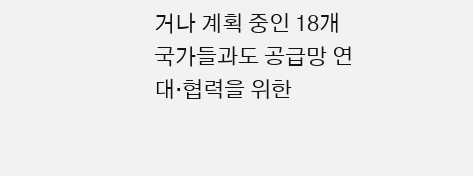거나 계획 중인 18개 국가들과도 공급망 연대·협력을 위한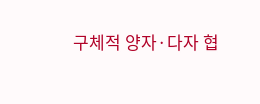구체적 양자·다자 협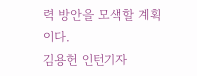력 방안을 모색할 계획이다.
김용헌 인턴기자